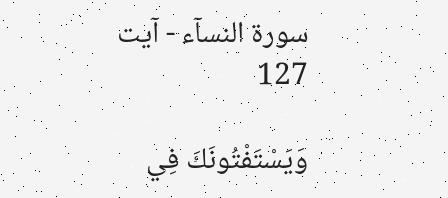سورة النسآء - آیت 127

وَيَسْتَفْتُونَكَ فِي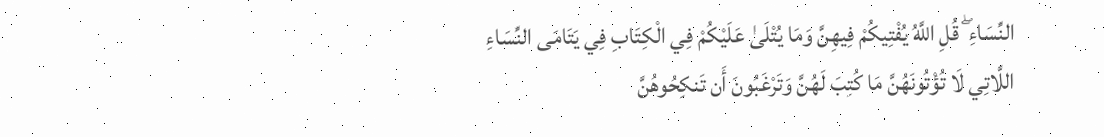النِّسَاءِ ۖ قُلِ اللَّهُ يُفْتِيكُمْ فِيهِنَّ وَمَا يُتْلَىٰ عَلَيْكُمْ فِي الْكِتَابِ فِي يَتَامَى النِّسَاءِ اللَّاتِي لَا تُؤْتُونَهُنَّ مَا كُتِبَ لَهُنَّ وَتَرْغَبُونَ أَن تَنكِحُوهُنَّ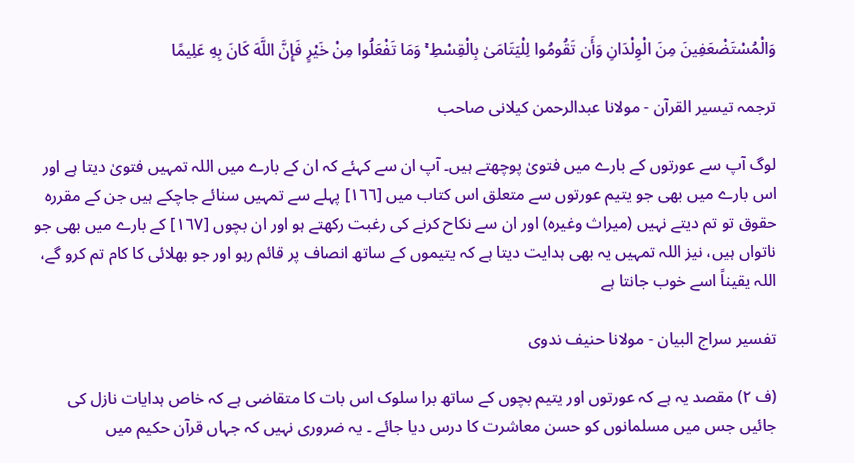وَالْمُسْتَضْعَفِينَ مِنَ الْوِلْدَانِ وَأَن تَقُومُوا لِلْيَتَامَىٰ بِالْقِسْطِ ۚ وَمَا تَفْعَلُوا مِنْ خَيْرٍ فَإِنَّ اللَّهَ كَانَ بِهِ عَلِيمًا

ترجمہ تیسیر القرآن - مولانا عبدالرحمن کیلانی صاحب

لوگ آپ سے عورتوں کے بارے میں فتویٰ پوچھتے ہیں۔ آپ ان سے کہئے کہ ان کے بارے میں اللہ تمہیں فتویٰ دیتا ہے اور اس بارے میں بھی جو یتیم عورتوں سے متعلق اس کتاب میں [١٦٦] پہلے سے تمہیں سنائے جاچکے ہیں جن کے مقررہ حقوق تو تم دیتے نہیں (میراث وغیرہ) اور ان سے نکاح کرنے کی رغبت رکھتے ہو اور ان بچوں [١٦٧] کے بارے میں بھی جو ناتواں ہیں، نیز اللہ تمہیں یہ بھی ہدایت دیتا ہے کہ یتیموں کے ساتھ انصاف پر قائم رہو اور جو بھلائی کا کام تم کرو گے، اللہ یقیناً اسے خوب جانتا ہے

تفسیر سراج البیان - مولانا حنیف ندوی

(ف ٢) مقصد یہ ہے کہ عورتوں اور یتیم بچوں کے ساتھ برا سلوک اس بات کا متقاضی ہے کہ خاص ہدایات نازل کی جائیں جس میں مسلمانوں کو حسن معاشرت کا درس دیا جائے ۔ یہ ضروری نہیں کہ جہاں قرآن حکیم میں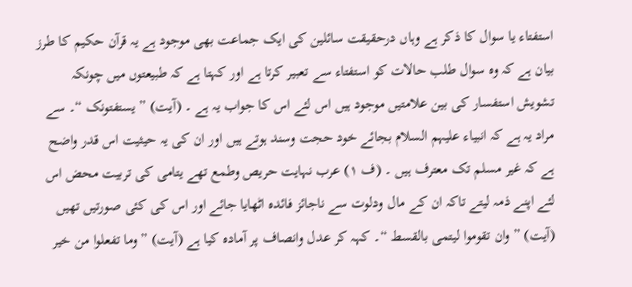استفتاء یا سوال کا ذکر ہے وہاں درحقیقت سائلین کی ایک جماعت بھی موجود ہے یہ قرآن حکیم کا طرز بیان ہے کہ وہ سوال طلب حالات کو استفتاء سے تعبیر کرتا ہے اور کہتا ہے کہ طبیعتوں میں چونکہ تشویش استفسار کی بین علامتیں موجود ہیں اس لئے اس کا جواب یہ ہے ۔ (آیت) ” یستفتونک “۔ سے مراد یہ ہے کہ انبیاء علیہم السلام بجائے خود حجت وسند ہوتے ہیں اور ان کی یہ حیثیت اس قدر واضح ہے کہ غیر مسلم تک معترف ہیں ۔ (ف ١) عرب نہایت حریص وطمع تھے یتامی کی تربیت محض اس لئے اپنے ذمہ لیتے تاکہ ان کے مال ودلوت سے ناجائز فائدہ اٹھایا جائے اور اس کی کئی صورتیں تھیں (آیت) ” وان تقوموا لیتمی بالقسط “۔ کہہ کر عدل وانصاف پر آمادہ کیا ہے (آیت) ” وما تفعلوا من خیر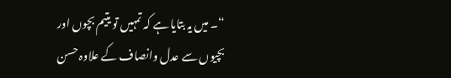“۔ میں یہ بتایا ہے کہ تمہیں تو یتیم بچوں اور بچیوں سے عدل وانصاف کے علاوہ حسن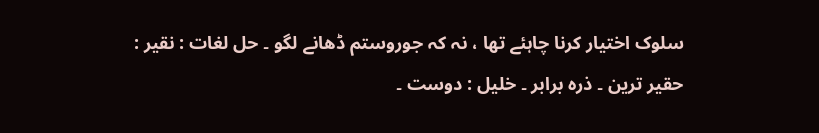سلوک اختیار کرنا چاہئے تھا ، نہ کہ جوروستم ڈھانے لگو ۔ حل لغات : نقیر : حقیر ترین ۔ ذرہ برابر ۔ خلیل : دوست ۔